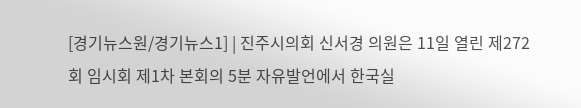[경기뉴스원/경기뉴스1] | 진주시의회 신서경 의원은 11일 열린 제272회 임시회 제1차 본회의 5분 자유발언에서 한국실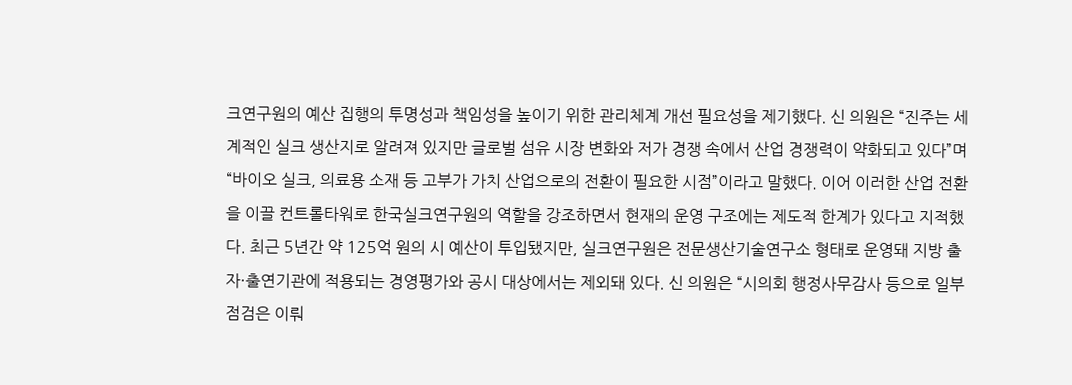크연구원의 예산 집행의 투명성과 책임성을 높이기 위한 관리체계 개선 필요성을 제기했다. 신 의원은 “진주는 세계적인 실크 생산지로 알려져 있지만 글로벌 섬유 시장 변화와 저가 경쟁 속에서 산업 경쟁력이 약화되고 있다”며 “바이오 실크, 의료용 소재 등 고부가 가치 산업으로의 전환이 필요한 시점”이라고 말했다. 이어 이러한 산업 전환을 이끌 컨트롤타워로 한국실크연구원의 역할을 강조하면서 현재의 운영 구조에는 제도적 한계가 있다고 지적했다. 최근 5년간 약 125억 원의 시 예산이 투입됐지만, 실크연구원은 전문생산기술연구소 형태로 운영돼 지방 출자·출연기관에 적용되는 경영평가와 공시 대상에서는 제외돼 있다. 신 의원은 “시의회 행정사무감사 등으로 일부 점검은 이뤄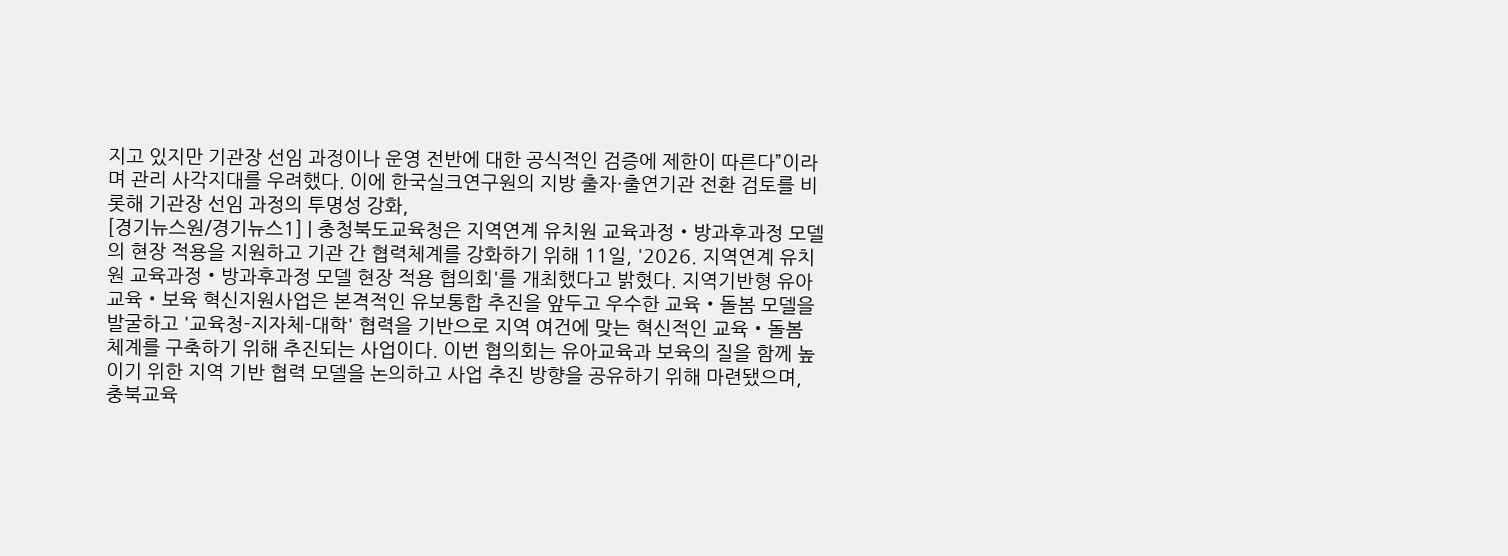지고 있지만 기관장 선임 과정이나 운영 전반에 대한 공식적인 검증에 제한이 따른다”이라며 관리 사각지대를 우려했다. 이에 한국실크연구원의 지방 출자·출연기관 전환 검토를 비롯해 기관장 선임 과정의 투명성 강화,
[경기뉴스원/경기뉴스1] | 충청북도교육청은 지역연계 유치원 교육과정‧방과후과정 모델의 현장 적용을 지원하고 기관 간 협력체계를 강화하기 위해 11일, '2026. 지역연계 유치원 교육과정‧방과후과정 모델 현장 적용 협의회'를 개최했다고 밝혔다. 지역기반형 유아교육‧보육 혁신지원사업은 본격적인 유보통합 추진을 앞두고 우수한 교육‧돌봄 모델을 발굴하고 '교육청-지자체-대학' 협력을 기반으로 지역 여건에 맞는 혁신적인 교육‧돌봄 체계를 구축하기 위해 추진되는 사업이다. 이번 협의회는 유아교육과 보육의 질을 함께 높이기 위한 지역 기반 협력 모델을 논의하고 사업 추진 방향을 공유하기 위해 마련됐으며, 충북교육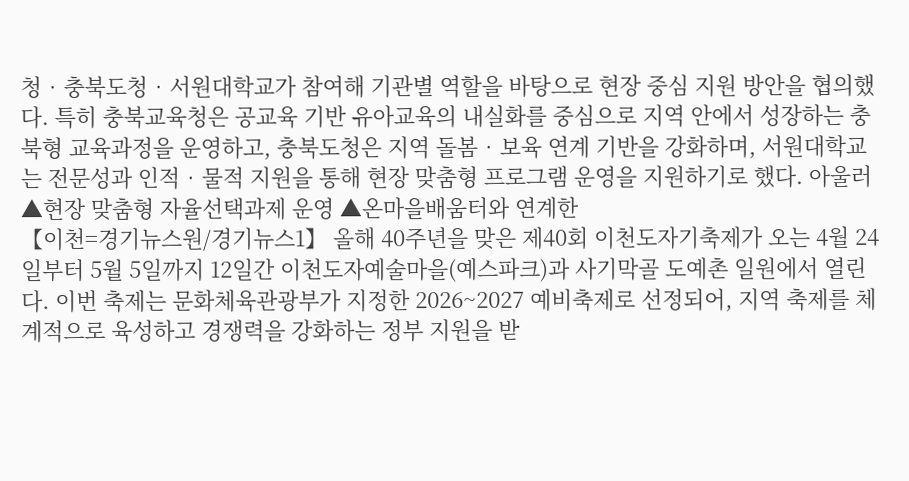청‧충북도청‧서원대학교가 참여해 기관별 역할을 바탕으로 현장 중심 지원 방안을 협의했다. 특히 충북교육청은 공교육 기반 유아교육의 내실화를 중심으로 지역 안에서 성장하는 충북형 교육과정을 운영하고, 충북도청은 지역 돌봄‧보육 연계 기반을 강화하며, 서원대학교는 전문성과 인적‧물적 지원을 통해 현장 맞춤형 프로그램 운영을 지원하기로 했다. 아울러 ▲현장 맞춤형 자율선택과제 운영 ▲온마을배움터와 연계한
【이천=경기뉴스원/경기뉴스1】 올해 40주년을 맞은 제40회 이천도자기축제가 오는 4월 24일부터 5월 5일까지 12일간 이천도자예술마을(예스파크)과 사기막골 도예촌 일원에서 열린다. 이번 축제는 문화체육관광부가 지정한 2026~2027 예비축제로 선정되어, 지역 축제를 체계적으로 육성하고 경쟁력을 강화하는 정부 지원을 받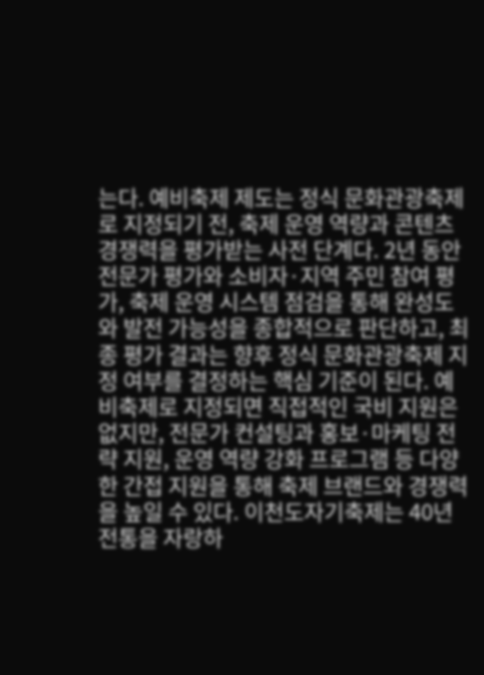는다. 예비축제 제도는 정식 문화관광축제로 지정되기 전, 축제 운영 역량과 콘텐츠 경쟁력을 평가받는 사전 단계다. 2년 동안 전문가 평가와 소비자·지역 주민 참여 평가, 축제 운영 시스템 점검을 통해 완성도와 발전 가능성을 종합적으로 판단하고, 최종 평가 결과는 향후 정식 문화관광축제 지정 여부를 결정하는 핵심 기준이 된다. 예비축제로 지정되면 직접적인 국비 지원은 없지만, 전문가 컨설팅과 홍보·마케팅 전략 지원, 운영 역량 강화 프로그램 등 다양한 간접 지원을 통해 축제 브랜드와 경쟁력을 높일 수 있다. 이천도자기축제는 40년 전통을 자랑하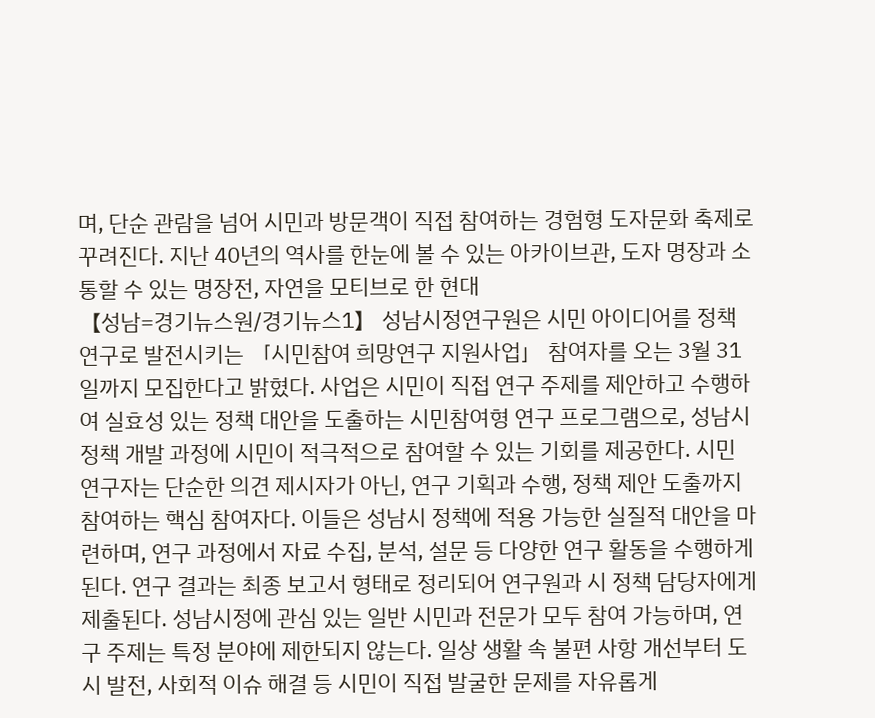며, 단순 관람을 넘어 시민과 방문객이 직접 참여하는 경험형 도자문화 축제로 꾸려진다. 지난 40년의 역사를 한눈에 볼 수 있는 아카이브관, 도자 명장과 소통할 수 있는 명장전, 자연을 모티브로 한 현대
【성남=경기뉴스원/경기뉴스1】 성남시정연구원은 시민 아이디어를 정책 연구로 발전시키는 「시민참여 희망연구 지원사업」 참여자를 오는 3월 31일까지 모집한다고 밝혔다. 사업은 시민이 직접 연구 주제를 제안하고 수행하여 실효성 있는 정책 대안을 도출하는 시민참여형 연구 프로그램으로, 성남시 정책 개발 과정에 시민이 적극적으로 참여할 수 있는 기회를 제공한다. 시민 연구자는 단순한 의견 제시자가 아닌, 연구 기획과 수행, 정책 제안 도출까지 참여하는 핵심 참여자다. 이들은 성남시 정책에 적용 가능한 실질적 대안을 마련하며, 연구 과정에서 자료 수집, 분석, 설문 등 다양한 연구 활동을 수행하게 된다. 연구 결과는 최종 보고서 형태로 정리되어 연구원과 시 정책 담당자에게 제출된다. 성남시정에 관심 있는 일반 시민과 전문가 모두 참여 가능하며, 연구 주제는 특정 분야에 제한되지 않는다. 일상 생활 속 불편 사항 개선부터 도시 발전, 사회적 이슈 해결 등 시민이 직접 발굴한 문제를 자유롭게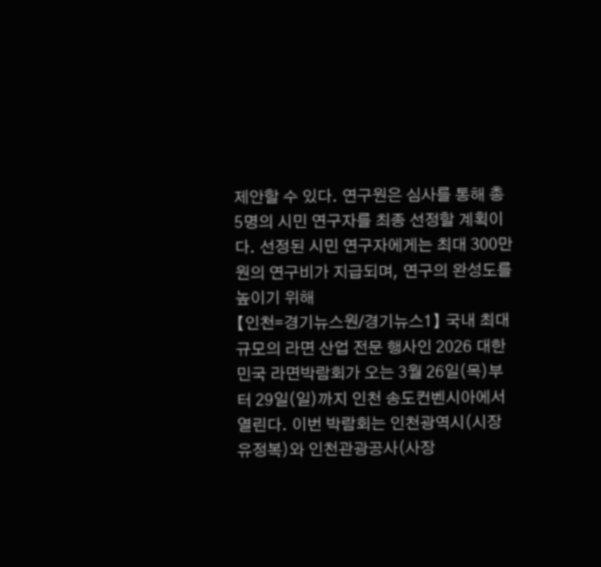제안할 수 있다. 연구원은 심사를 통해 총 5명의 시민 연구자를 최종 선정할 계획이다. 선정된 시민 연구자에게는 최대 300만 원의 연구비가 지급되며, 연구의 완성도를 높이기 위해
【인천=경기뉴스원/경기뉴스1】 국내 최대 규모의 라면 산업 전문 행사인 2026 대한민국 라면박람회가 오는 3월 26일(목)부터 29일(일)까지 인천 송도컨벤시아에서 열린다. 이번 박람회는 인천광역시(시장 유정복)와 인천관광공사(사장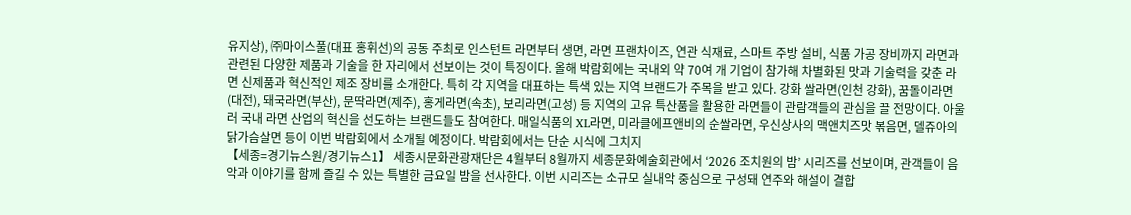유지상), ㈜마이스풀(대표 홍휘선)의 공동 주최로 인스턴트 라면부터 생면, 라면 프랜차이즈, 연관 식재료, 스마트 주방 설비, 식품 가공 장비까지 라면과 관련된 다양한 제품과 기술을 한 자리에서 선보이는 것이 특징이다. 올해 박람회에는 국내외 약 70여 개 기업이 참가해 차별화된 맛과 기술력을 갖춘 라면 신제품과 혁신적인 제조 장비를 소개한다. 특히 각 지역을 대표하는 특색 있는 지역 브랜드가 주목을 받고 있다. 강화 쌀라면(인천 강화), 꿈돌이라면(대전), 돼국라면(부산), 문딱라면(제주), 홍게라면(속초), 보리라면(고성) 등 지역의 고유 특산품을 활용한 라면들이 관람객들의 관심을 끌 전망이다. 아울러 국내 라면 산업의 혁신을 선도하는 브랜드들도 참여한다. 매일식품의 XL라면, 미라클에프앤비의 순쌀라면, 우신상사의 맥앤치즈맛 볶음면, 델쥬아의 닭가슴살면 등이 이번 박람회에서 소개될 예정이다. 박람회에서는 단순 시식에 그치지
【세종=경기뉴스원/경기뉴스1】 세종시문화관광재단은 4월부터 8월까지 세종문화예술회관에서 ‘2026 조치원의 밤’ 시리즈를 선보이며, 관객들이 음악과 이야기를 함께 즐길 수 있는 특별한 금요일 밤을 선사한다. 이번 시리즈는 소규모 실내악 중심으로 구성돼 연주와 해설이 결합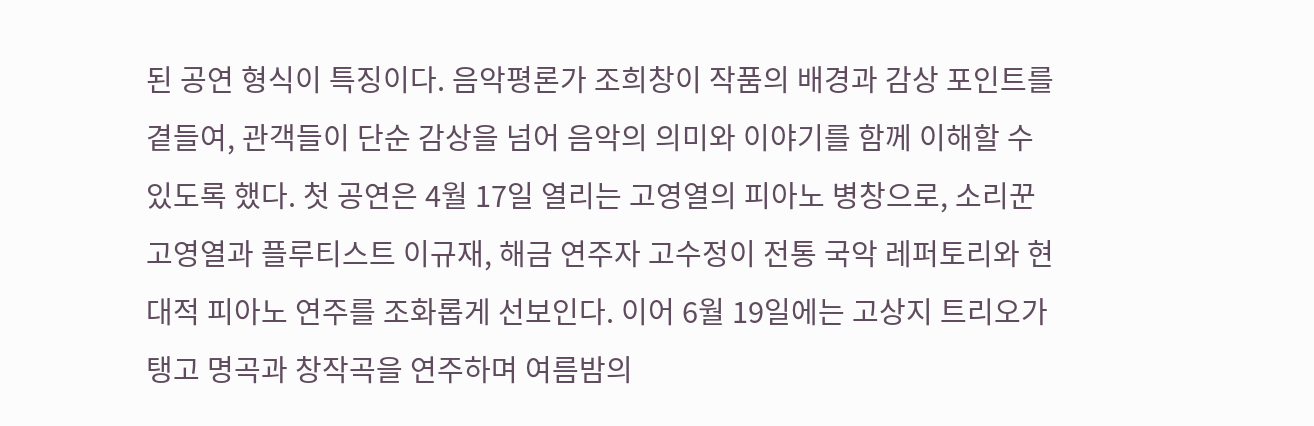된 공연 형식이 특징이다. 음악평론가 조희창이 작품의 배경과 감상 포인트를 곁들여, 관객들이 단순 감상을 넘어 음악의 의미와 이야기를 함께 이해할 수 있도록 했다. 첫 공연은 4월 17일 열리는 고영열의 피아노 병창으로, 소리꾼 고영열과 플루티스트 이규재, 해금 연주자 고수정이 전통 국악 레퍼토리와 현대적 피아노 연주를 조화롭게 선보인다. 이어 6월 19일에는 고상지 트리오가 탱고 명곡과 창작곡을 연주하며 여름밤의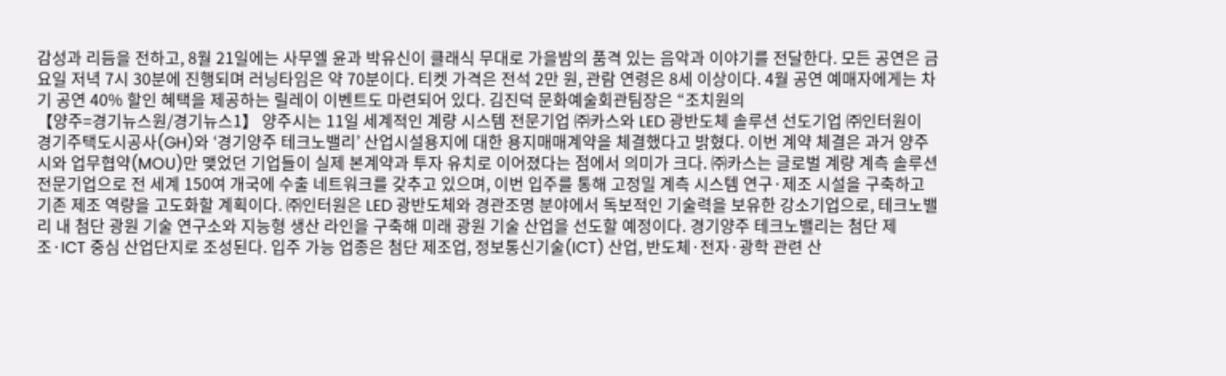감성과 리듬을 전하고, 8월 21일에는 사무엘 윤과 박유신이 클래식 무대로 가을밤의 품격 있는 음악과 이야기를 전달한다. 모든 공연은 금요일 저녁 7시 30분에 진행되며 러닝타임은 약 70분이다. 티켓 가격은 전석 2만 원, 관람 연령은 8세 이상이다. 4월 공연 예매자에게는 차기 공연 40% 할인 혜택을 제공하는 릴레이 이벤트도 마련되어 있다. 김진덕 문화예술회관팀장은 “조치원의
【양주=경기뉴스원/경기뉴스1】 양주시는 11일 세계적인 계량 시스템 전문기업 ㈜카스와 LED 광반도체 솔루션 선도기업 ㈜인터원이 경기주택도시공사(GH)와 ‘경기양주 테크노밸리’ 산업시설용지에 대한 용지매매계약을 체결했다고 밝혔다. 이번 계약 체결은 과거 양주시와 업무협약(MOU)만 맺었던 기업들이 실제 본계약과 투자 유치로 이어졌다는 점에서 의미가 크다. ㈜카스는 글로벌 계량 계측 솔루션 전문기업으로 전 세계 150여 개국에 수출 네트워크를 갖추고 있으며, 이번 입주를 통해 고정밀 계측 시스템 연구·제조 시설을 구축하고 기존 제조 역량을 고도화할 계획이다. ㈜인터원은 LED 광반도체와 경관조명 분야에서 독보적인 기술력을 보유한 강소기업으로, 테크노밸리 내 첨단 광원 기술 연구소와 지능형 생산 라인을 구축해 미래 광원 기술 산업을 선도할 예정이다. 경기양주 테크노밸리는 첨단 제조·ICT 중심 산업단지로 조성된다. 입주 가능 업종은 첨단 제조업, 정보통신기술(ICT) 산업, 반도체·전자·광학 관련 산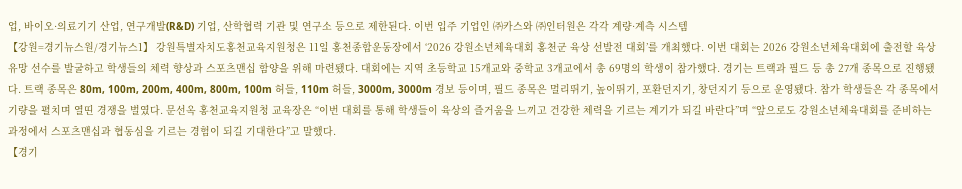업, 바이오·의료기기 산업, 연구개발(R&D) 기업, 산학협력 기관 및 연구소 등으로 제한된다. 이번 입주 기업인 ㈜카스와 ㈜인터원은 각각 계량·계측 시스템
【강원=경기뉴스원/경기뉴스1】 강원특별자치도홍천교육지원청은 11일 홍천종합운동장에서 ‘2026 강원소년체육대회 홍천군 육상 선발전 대회’를 개최했다. 이번 대회는 2026 강원소년체육대회에 출전할 육상 유망 선수를 발굴하고 학생들의 체력 향상과 스포츠맨십 함양을 위해 마련됐다. 대회에는 지역 초등학교 15개교와 중학교 3개교에서 총 69명의 학생이 참가했다. 경기는 트랙과 필드 등 총 27개 종목으로 진행됐다. 트랙 종목은 80m, 100m, 200m, 400m, 800m, 100m 허들, 110m 허들, 3000m, 3000m 경보 등이며, 필드 종목은 멀리뛰기, 높이뛰기, 포환던지기, 창던지기 등으로 운영됐다. 참가 학생들은 각 종목에서 기량을 펼치며 열띤 경쟁을 벌였다. 문선옥 홍천교육지원청 교육장은 “이번 대회를 통해 학생들이 육상의 즐거움을 느끼고 건강한 체력을 기르는 계기가 되길 바란다”며 “앞으로도 강원소년체육대회를 준비하는 과정에서 스포츠맨십과 협동심을 기르는 경험이 되길 기대한다”고 말했다.
【경기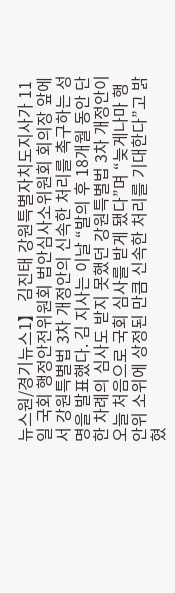뉴스원/경기뉴스1】 김진태 강원특별자치도지사가 11일 국회 행정안전위원회 법안심사소위원회 회의장 앞에서 강원특별법 3차 개정안의 신속한 처리를 촉구하는 성명을 발표했다. 김 지사는 이날 “발의 후 18개월 동안 단 한 차례의 심사도 받지 못했던 강원특별법 3차 개정안이 오늘 처음으로 국회 심사를 받게 됐다”며 “늦게나마 행안위 소위에 상정된 만큼 신속한 처리를 기대한다”고 밝혔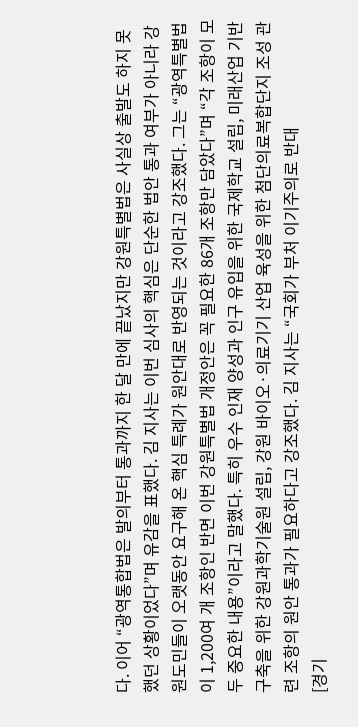다. 이어 “광역통합법은 발의부터 통과까지 한 달 만에 끝났지만 강원특별법은 사실상 출발도 하지 못했던 상황이었다”며 유감을 표했다. 김 지사는 이번 심사의 핵심은 단순한 법안 통과 여부가 아니라 강원도민들이 오랫동안 요구해 온 핵심 특례가 원안대로 반영되는 것이라고 강조했다. 그는 “광역특별법이 1,200여 개 조항인 반면 이번 강원특별법 개정안은 꼭 필요한 86개 조항만 담았다”며 “각 조항이 모두 중요한 내용”이라고 말했다. 특히 우수 인재 양성과 인구 유입을 위한 국제학교 설립, 미래산업 기반 구축을 위한 강원과학기술원 설립, 강원 바이오·의료기기 산업 육성을 위한 첨단의료복합단지 조성 관련 조항의 원안 통과가 필요하다고 강조했다. 김 지사는 “국회가 부처 이기주의로 반대
[경기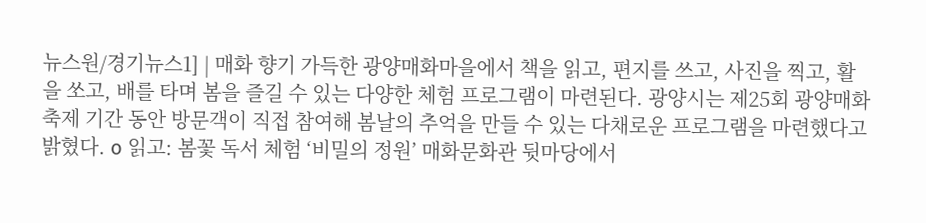뉴스원/경기뉴스1] | 매화 향기 가득한 광양매화마을에서 책을 읽고, 편지를 쓰고, 사진을 찍고, 활을 쏘고, 배를 타며 봄을 즐길 수 있는 다양한 체험 프로그램이 마련된다. 광양시는 제25회 광양매화축제 기간 동안 방문객이 직접 참여해 봄날의 추억을 만들 수 있는 다채로운 프로그램을 마련했다고 밝혔다. o 읽고: 봄꽃 독서 체험 ‘비밀의 정원’ 매화문화관 뒷마당에서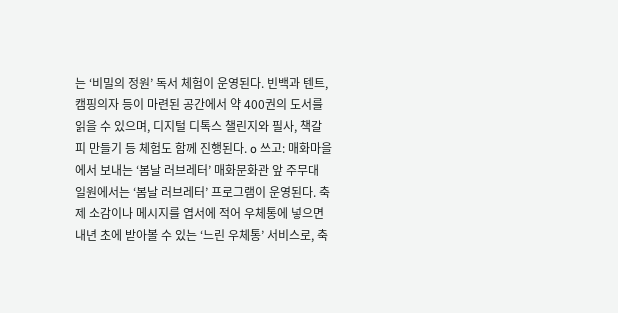는 ‘비밀의 정원’ 독서 체험이 운영된다. 빈백과 텐트, 캠핑의자 등이 마련된 공간에서 약 400권의 도서를 읽을 수 있으며, 디지털 디톡스 챌린지와 필사, 책갈피 만들기 등 체험도 함께 진행된다. o 쓰고: 매화마을에서 보내는 ‘봄날 러브레터’ 매화문화관 앞 주무대 일원에서는 ‘봄날 러브레터’ 프로그램이 운영된다. 축제 소감이나 메시지를 엽서에 적어 우체통에 넣으면 내년 초에 받아볼 수 있는 ‘느린 우체통’ 서비스로, 축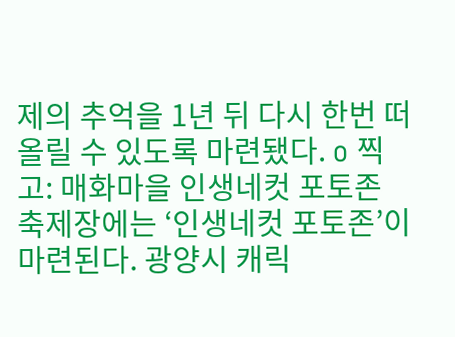제의 추억을 1년 뒤 다시 한번 떠올릴 수 있도록 마련됐다. o 찍고: 매화마을 인생네컷 포토존 축제장에는 ‘인생네컷 포토존’이 마련된다. 광양시 캐릭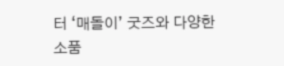터 ‘매돌이’ 굿즈와 다양한 소품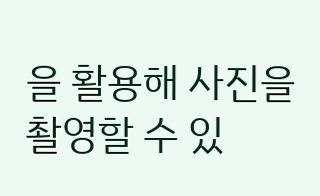을 활용해 사진을 촬영할 수 있